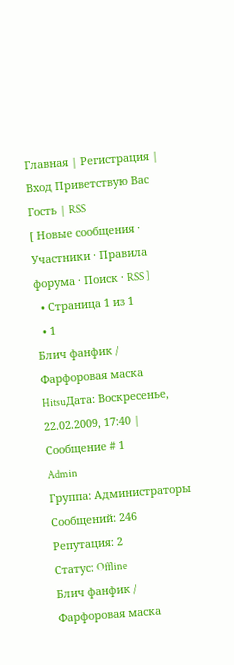Главная | Регистрация | Вход Приветствую Вас Гость | RSS
[ Новые сообщения · Участники · Правила форума · Поиск · RSS ]
  • Страница 1 из 1
  • 1
Блич фанфик / Фарфоровая маска
HitsuДата: Воскресенье, 22.02.2009, 17:40 | Сообщение # 1
Admin
Группа: Администраторы
Сообщений: 246
Репутация: 2
Статус: Offline
Блич фанфик / Фарфоровая маска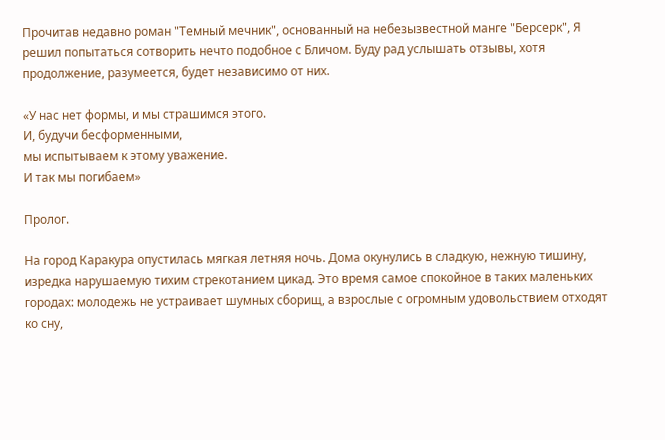Прочитав недавно роман "Темный мечник", основанный на небезызвестной манге "Берсерк", Я решил попытаться сотворить нечто подобное с Бличом. Буду рад услышать отзывы, хотя продолжение, разумеется, будет независимо от них.

«У нас нет формы, и мы страшимся этого.
И, будучи бесформенными,
мы испытываем к этому уважение.
И так мы погибаем»

Пролог.

На город Каракура опустилась мягкая летняя ночь. Дома окунулись в сладкую, нежную тишину, изредка нарушаемую тихим стрекотанием цикад. Это время самое спокойное в таких маленьких городах: молодежь не устраивает шумных сборищ, а взрослые с огромным удовольствием отходят ко сну,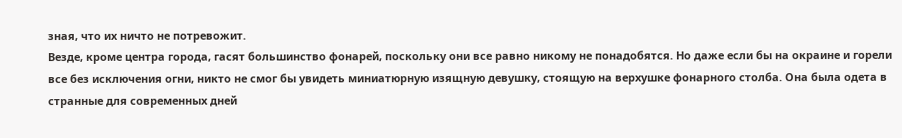зная, что их ничто не потревожит.
Везде, кроме центра города, гасят большинство фонарей, поскольку они все равно никому не понадобятся. Но даже если бы на окраине и горели все без исключения огни, никто не смог бы увидеть миниатюрную изящную девушку, стоящую на верхушке фонарного столба. Она была одета в странные для современных дней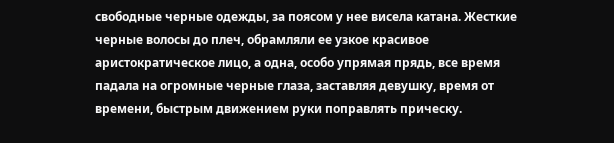свободные черные одежды, за поясом у нее висела катана. Жесткие черные волосы до плеч, обрамляли ее узкое красивое аристократическое лицо, а одна, особо упрямая прядь, все время падала на огромные черные глаза, заставляя девушку, время от времени, быстрым движением руки поправлять прическу.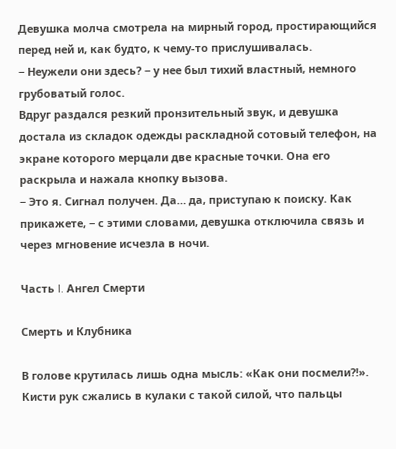Девушка молча смотрела на мирный город, простирающийся перед ней и, как будто, к чему-то прислушивалась.
− Неужели они здесь? − у нее был тихий властный, немного грубоватый голос.
Вдруг раздался резкий пронзительный звук, и девушка достала из складок одежды раскладной сотовый телефон, на экране которого мерцали две красные точки. Она его раскрыла и нажала кнопку вызова.
− Это я. Сигнал получен. Да… да, приступаю к поиску. Как прикажете, − с этими словами, девушка отключила связь и через мгновение исчезла в ночи.

Часть I. Ангел Смерти

Смерть и Клубника

В голове крутилась лишь одна мысль: «Как они посмели?!». Кисти рук сжались в кулаки с такой силой, что пальцы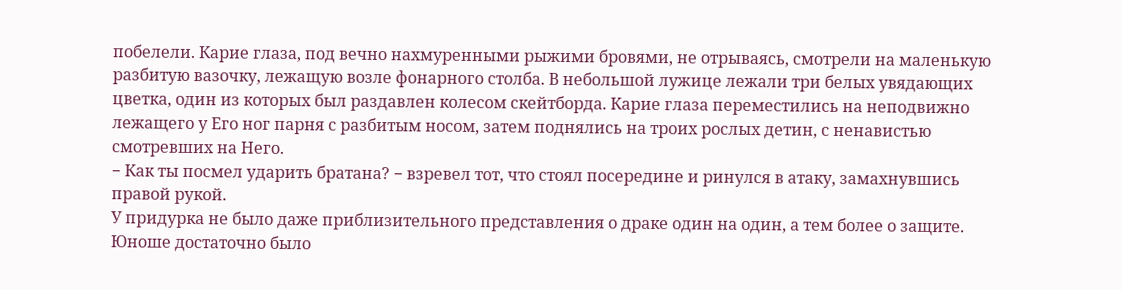побелели. Карие глаза, под вечно нахмуренными рыжими бровями, не отрываясь, смотрели на маленькую разбитую вазочку, лежащую возле фонарного столба. В небольшой лужице лежали три белых увядающих цветка, один из которых был раздавлен колесом скейтборда. Карие глаза переместились на неподвижно лежащего у Его ног парня с разбитым носом, затем поднялись на троих рослых детин, с ненавистью смотревших на Него.
− Как ты посмел ударить братана? − взревел тот, что стоял посередине и ринулся в атаку, замахнувшись правой рукой.
У придурка не было даже приблизительного представления о драке один на один, а тем более о защите. Юноше достаточно было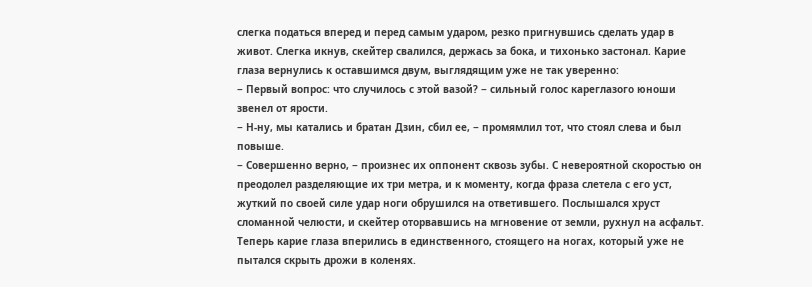слегка податься вперед и перед самым ударом, резко пригнувшись сделать удар в живот. Слегка икнув, скейтер свалился, держась за бока, и тихонько застонал. Карие глаза вернулись к оставшимся двум, выглядящим уже не так уверенно:
− Первый вопрос: что случилось с этой вазой? − сильный голос кареглазого юноши звенел от ярости.
− Н-ну, мы катались и братан Дзин, сбил ее, − промямлил тот, что стоял слева и был повыше.
− Совершенно верно, − произнес их оппонент сквозь зубы. С невероятной скоростью он преодолел разделяющие их три метра, и к моменту, когда фраза слетела с его уст, жуткий по своей силе удар ноги обрушился на ответившего. Послышался хруст сломанной челюсти, и скейтер оторвавшись на мгновение от земли, рухнул на асфальт. Теперь карие глаза вперились в единственного, стоящего на ногах, который уже не пытался скрыть дрожи в коленях.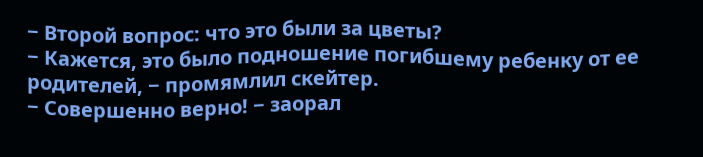− Второй вопрос: что это были за цветы?
− Кажется, это было подношение погибшему ребенку от ее родителей, − промямлил скейтер.
− Совершенно верно! − заорал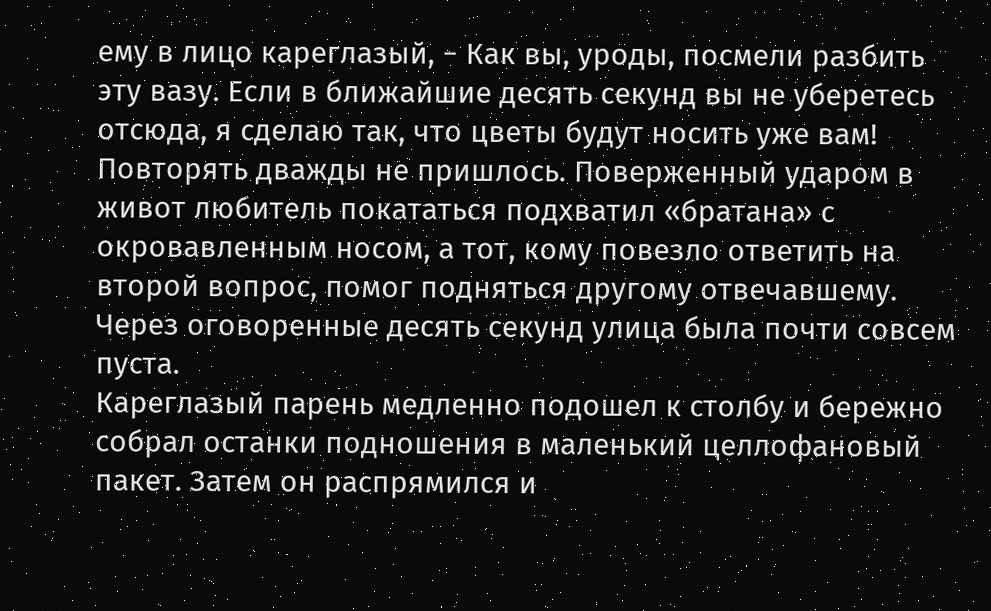ему в лицо кареглазый, − Как вы, уроды, посмели разбить эту вазу. Если в ближайшие десять секунд вы не уберетесь отсюда, я сделаю так, что цветы будут носить уже вам!
Повторять дважды не пришлось. Поверженный ударом в живот любитель покататься подхватил «братана» с окровавленным носом, а тот, кому повезло ответить на второй вопрос, помог подняться другому отвечавшему. Через оговоренные десять секунд улица была почти совсем пуста.
Кареглазый парень медленно подошел к столбу и бережно собрал останки подношения в маленький целлофановый пакет. Затем он распрямился и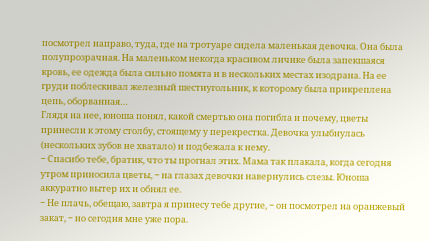посмотрел направо, туда, где на тротуаре сидела маленькая девочка. Она была полупрозрачная. На маленьком некогда красивом личике была запекшаяся кровь, ее одежда была сильно помята и в нескольких местах изодрана. На ее груди поблескивал железный шестиугольник, к которому была прикреплена цепь, оборванная…
Глядя на нее, юноша понял, какой смертью она погибла и почему, цветы принесли к этому столбу, стоящему у перекрестка. Девочка улыбнулась (нескольких зубов не хватало) и подбежала к нему.
− Спасибо тебе, братик, что ты прогнал этих. Мама так плакала, когда сегодня утром приносила цветы, − на глазах девочки навернулись слезы. Юноша аккуратно вытер их и обнял ее.
− Не плачь, обещаю, завтра я принесу тебе другие, − он посмотрел на оранжевый закат, − но сегодня мне уже пора.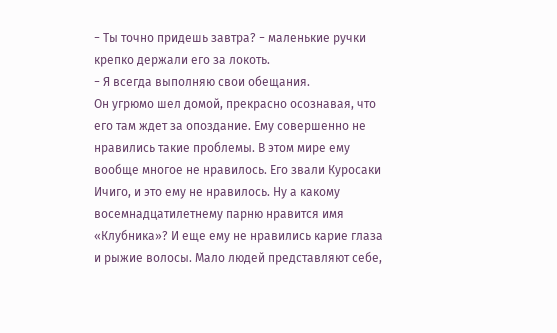− Ты точно придешь завтра? − маленькие ручки крепко держали его за локоть.
− Я всегда выполняю свои обещания.
Он угрюмо шел домой, прекрасно осознавая, что его там ждет за опоздание. Ему совершенно не нравились такие проблемы. В этом мире ему вообще многое не нравилось. Его звали Куросаки Ичиго, и это ему не нравилось. Ну а какому восемнадцатилетнему парню нравится имя «Клубника»? И еще ему не нравились карие глаза и рыжие волосы. Мало людей представляют себе,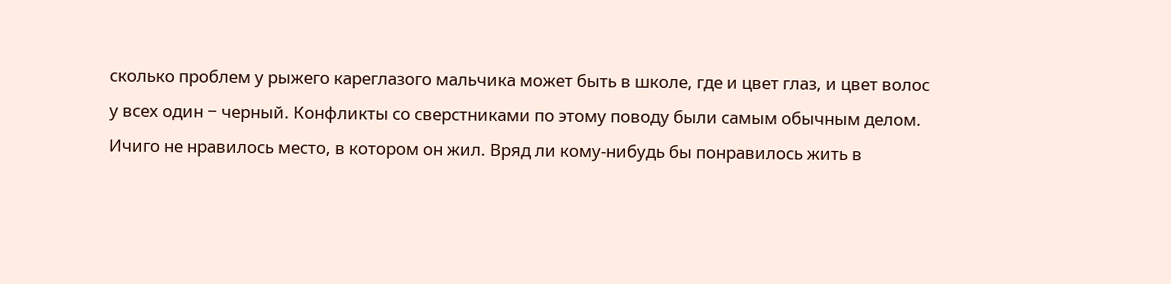сколько проблем у рыжего кареглазого мальчика может быть в школе, где и цвет глаз, и цвет волос у всех один − черный. Конфликты со сверстниками по этому поводу были самым обычным делом.
Ичиго не нравилось место, в котором он жил. Вряд ли кому-нибудь бы понравилось жить в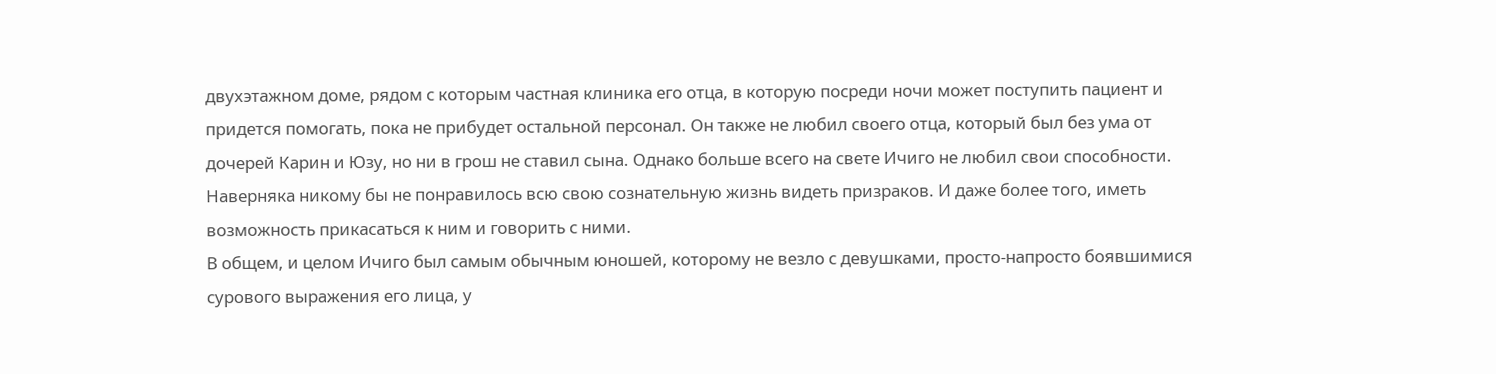двухэтажном доме, рядом с которым частная клиника его отца, в которую посреди ночи может поступить пациент и придется помогать, пока не прибудет остальной персонал. Он также не любил своего отца, который был без ума от дочерей Карин и Юзу, но ни в грош не ставил сына. Однако больше всего на свете Ичиго не любил свои способности. Наверняка никому бы не понравилось всю свою сознательную жизнь видеть призраков. И даже более того, иметь возможность прикасаться к ним и говорить с ними.
В общем, и целом Ичиго был самым обычным юношей, которому не везло с девушками, просто-напросто боявшимися сурового выражения его лица, у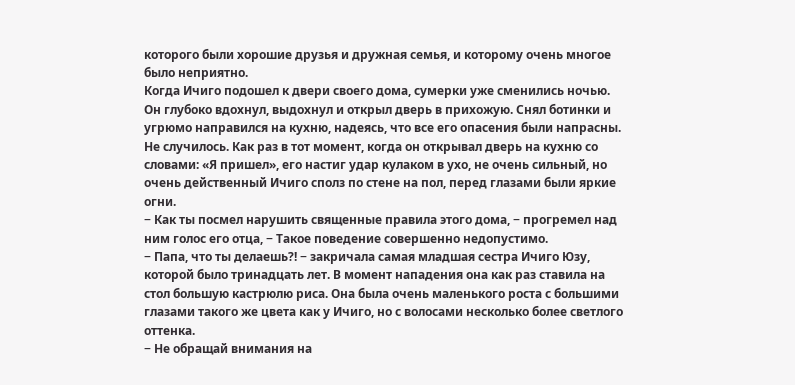которого были хорошие друзья и дружная семья, и которому очень многое было неприятно.
Когда Ичиго подошел к двери своего дома, сумерки уже сменились ночью. Он глубоко вдохнул, выдохнул и открыл дверь в прихожую. Снял ботинки и угрюмо направился на кухню, надеясь, что все его опасения были напрасны. Не случилось. Как раз в тот момент, когда он открывал дверь на кухню со словами: «Я пришел», его настиг удар кулаком в ухо, не очень сильный, но очень действенный Ичиго сполз по стене на пол, перед глазами были яркие огни.
− Как ты посмел нарушить священные правила этого дома, − прогремел над ним голос его отца, − Такое поведение совершенно недопустимо.
− Папа, что ты делаешь?! − закричала самая младшая сестра Ичиго Юзу, которой было тринадцать лет. В момент нападения она как раз ставила на стол большую кастрюлю риса. Она была очень маленького роста с большими глазами такого же цвета как у Ичиго, но с волосами несколько более светлого оттенка.
− Не обращай внимания на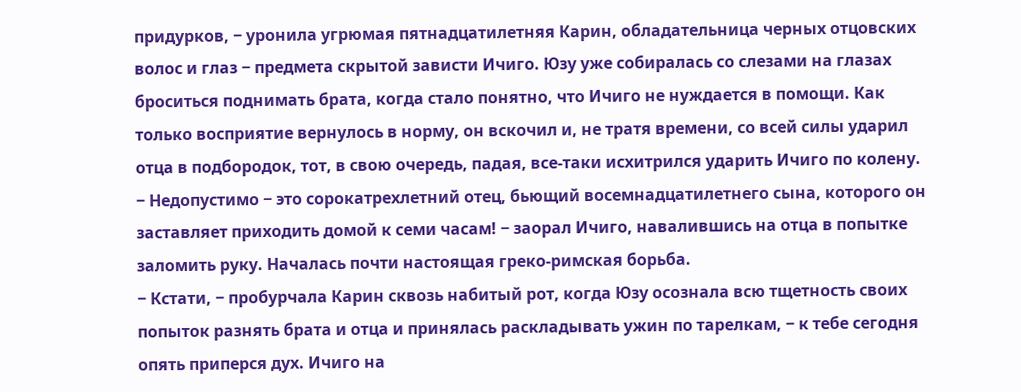придурков, − уронила угрюмая пятнадцатилетняя Карин, обладательница черных отцовских волос и глаз − предмета скрытой зависти Ичиго. Юзу уже собиралась со слезами на глазах броситься поднимать брата, когда стало понятно, что Ичиго не нуждается в помощи. Как только восприятие вернулось в норму, он вскочил и, не тратя времени, со всей силы ударил отца в подбородок, тот, в свою очередь, падая, все-таки исхитрился ударить Ичиго по колену.
− Недопустимо − это сорокатрехлетний отец, бьющий восемнадцатилетнего сына, которого он заставляет приходить домой к семи часам! − заорал Ичиго, навалившись на отца в попытке заломить руку. Началась почти настоящая греко-римская борьба.
− Кстати, − пробурчала Карин сквозь набитый рот, когда Юзу осознала всю тщетность своих попыток разнять брата и отца и принялась раскладывать ужин по тарелкам, − к тебе сегодня опять приперся дух. Ичиго на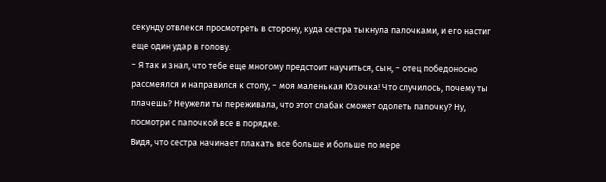секунду отвлекся просмотреть в сторону, куда сестра тыкнула палочками, и его настиг еще один удар в голову.
− Я так и знал, что тебе еще многому предстоит научиться, сын, − отец победоносно рассмеялся и направился к столу, − моя маленькая Юзочка! Что случилось, почему ты плачешь? Неужели ты переживала, что этот слабак сможет одолеть папочку? Ну, посмотри с папочкой все в порядке.
Видя, что сестра начинает плакать все больше и больше по мере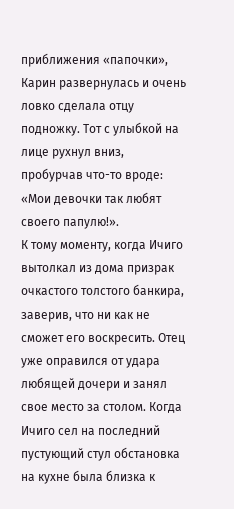приближения «папочки», Карин развернулась и очень ловко сделала отцу подножку. Тот с улыбкой на лице рухнул вниз, пробурчав что-то вроде: «Мои девочки так любят своего папулю!».
К тому моменту, когда Ичиго вытолкал из дома призрак очкастого толстого банкира, заверив, что ни как не сможет его воскресить. Отец уже оправился от удара любящей дочери и занял свое место за столом. Когда Ичиго сел на последний пустующий стул обстановка на кухне была близка к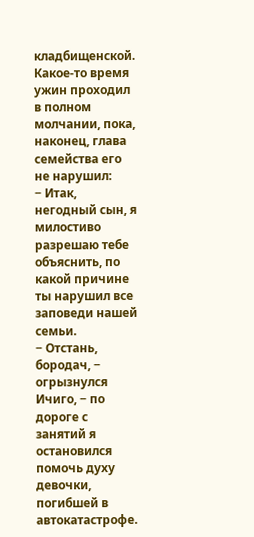кладбищенской. Какое-то время ужин проходил в полном молчании, пока, наконец, глава семейства его не нарушил:
− Итак, негодный сын, я милостиво разрешаю тебе объяснить, по какой причине ты нарушил все заповеди нашей семьи.
− Отстань, бородач, − огрызнулся Ичиго, − по дороге с занятий я остановился помочь духу девочки, погибшей в автокатастрофе.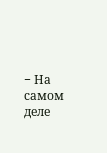− На самом деле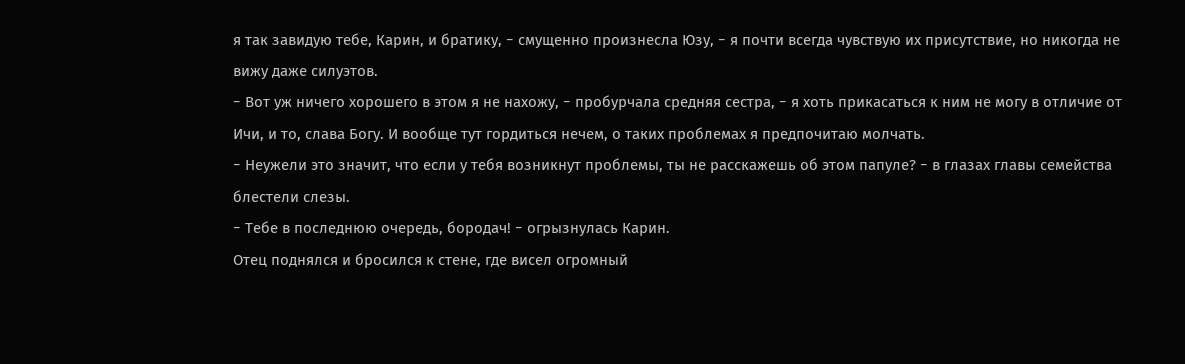я так завидую тебе, Карин, и братику, − смущенно произнесла Юзу, − я почти всегда чувствую их присутствие, но никогда не вижу даже силуэтов.
− Вот уж ничего хорошего в этом я не нахожу, − пробурчала средняя сестра, − я хоть прикасаться к ним не могу в отличие от Ичи, и то, слава Богу. И вообще тут гордиться нечем, о таких проблемах я предпочитаю молчать.
− Неужели это значит, что если у тебя возникнут проблемы, ты не расскажешь об этом папуле? − в глазах главы семейства блестели слезы.
− Тебе в последнюю очередь, бородач! − огрызнулась Карин.
Отец поднялся и бросился к стене, где висел огромный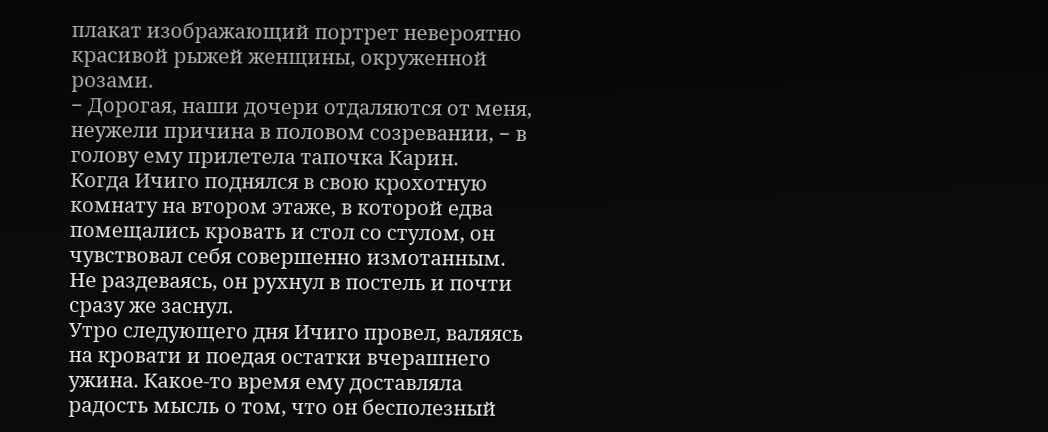плакат изображающий портрет невероятно красивой рыжей женщины, окруженной розами.
− Дорогая, наши дочери отдаляются от меня, неужели причина в половом созревании, − в голову ему прилетела тапочка Карин.
Когда Ичиго поднялся в свою крохотную комнату на втором этаже, в которой едва помещались кровать и стол со стулом, он чувствовал себя совершенно измотанным. Не раздеваясь, он рухнул в постель и почти сразу же заснул.
Утро следующего дня Ичиго провел, валяясь на кровати и поедая остатки вчерашнего ужина. Какое-то время ему доставляла радость мысль о том, что он бесполезный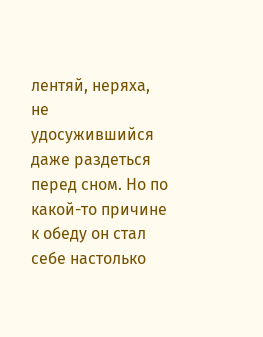лентяй, неряха, не удосужившийся даже раздеться перед сном. Но по какой-то причине к обеду он стал себе настолько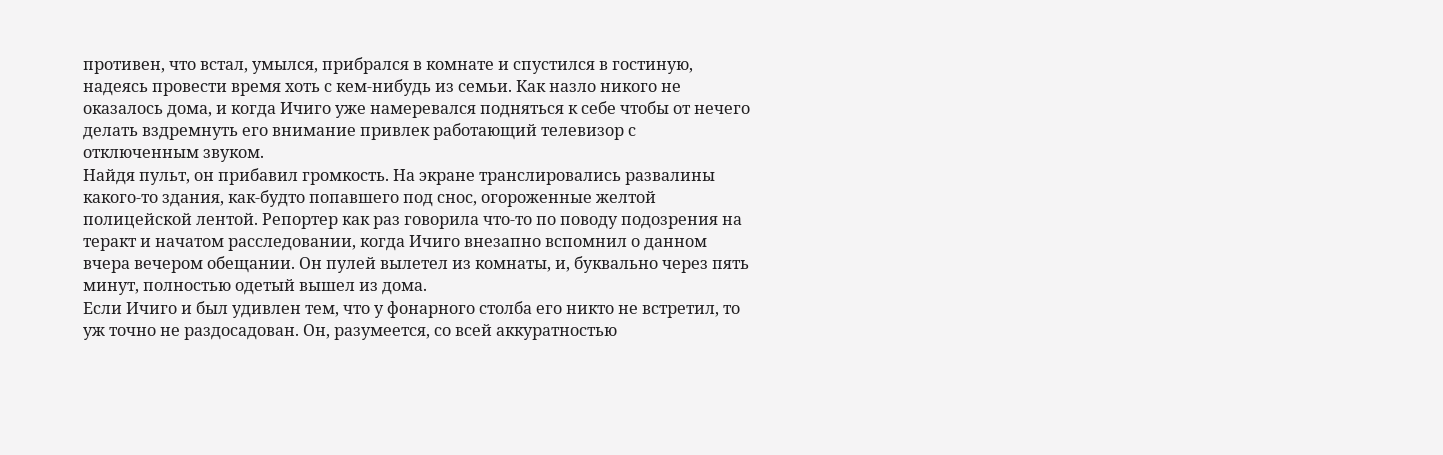противен, что встал, умылся, прибрался в комнате и спустился в гостиную, надеясь провести время хоть с кем-нибудь из семьи. Как назло никого не оказалось дома, и когда Ичиго уже намеревался подняться к себе чтобы от нечего делать вздремнуть его внимание привлек работающий телевизор с отключенным звуком.
Найдя пульт, он прибавил громкость. На экране транслировались развалины какого-то здания, как-будто попавшего под снос, огороженные желтой полицейской лентой. Репортер как раз говорила что-то по поводу подозрения на теракт и начатом расследовании, когда Ичиго внезапно вспомнил о данном вчера вечером обещании. Он пулей вылетел из комнаты, и, буквально через пять минут, полностью одетый вышел из дома.
Если Ичиго и был удивлен тем, что у фонарного столба его никто не встретил, то уж точно не раздосадован. Он, разумеется, со всей аккуратностью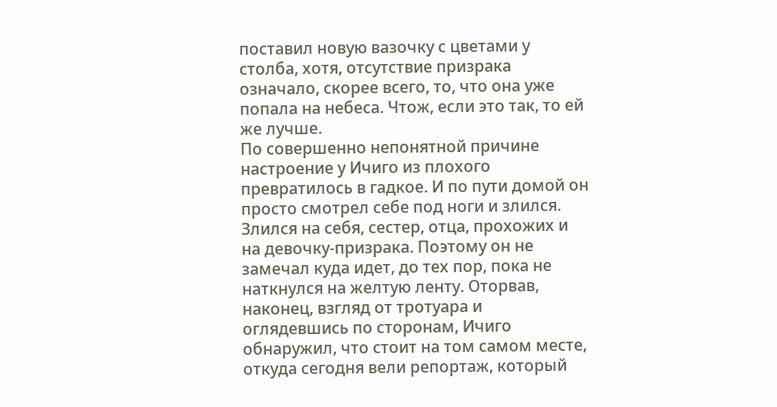поставил новую вазочку с цветами у столба, хотя, отсутствие призрака означало, скорее всего, то, что она уже попала на небеса. Чтож, если это так, то ей же лучше.
По совершенно непонятной причине настроение у Ичиго из плохого превратилось в гадкое. И по пути домой он просто смотрел себе под ноги и злился. Злился на себя, сестер, отца, прохожих и на девочку-призрака. Поэтому он не замечал куда идет, до тех пор, пока не наткнулся на желтую ленту. Оторвав, наконец, взгляд от тротуара и оглядевшись по сторонам, Ичиго обнаружил, что стоит на том самом месте, откуда сегодня вели репортаж, который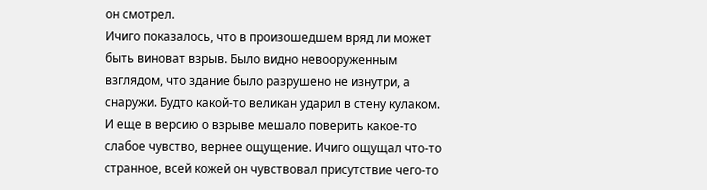он смотрел.
Ичиго показалось, что в произошедшем вряд ли может быть виноват взрыв. Было видно невооруженным взглядом, что здание было разрушено не изнутри, а снаружи. Будто какой-то великан ударил в стену кулаком. И еще в версию о взрыве мешало поверить какое-то слабое чувство, вернее ощущение. Ичиго ощущал что-то странное, всей кожей он чувствовал присутствие чего-то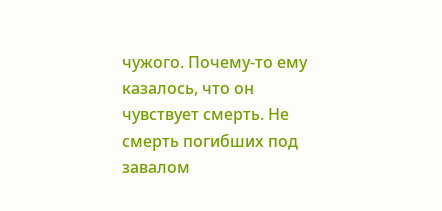чужого. Почему-то ему казалось, что он чувствует смерть. Не смерть погибших под завалом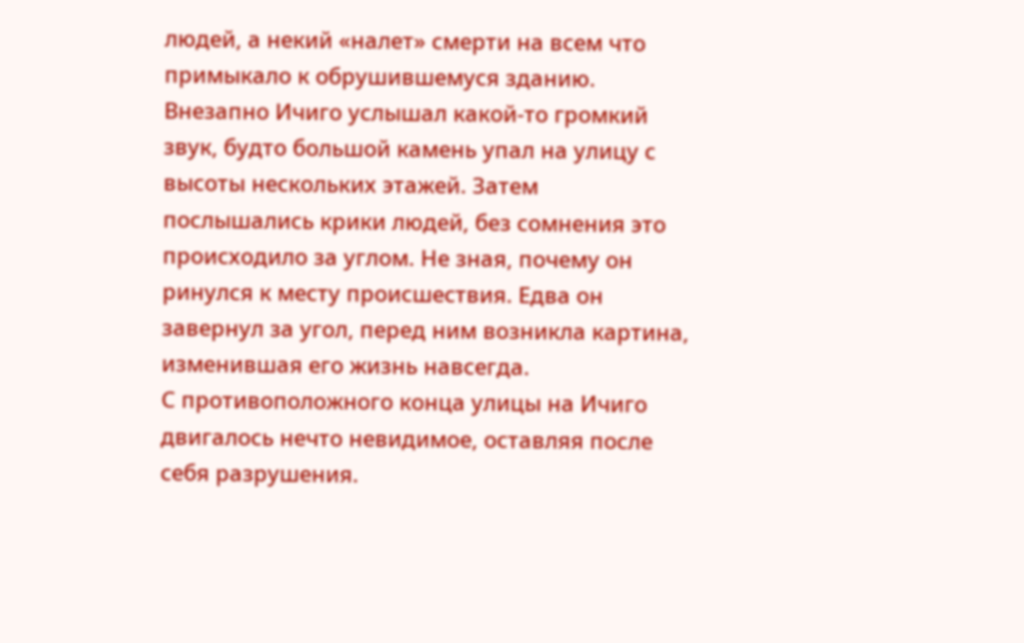людей, а некий «налет» смерти на всем что примыкало к обрушившемуся зданию.
Внезапно Ичиго услышал какой-то громкий звук, будто большой камень упал на улицу с высоты нескольких этажей. Затем послышались крики людей, без сомнения это происходило за углом. Не зная, почему он ринулся к месту происшествия. Едва он завернул за угол, перед ним возникла картина, изменившая его жизнь навсегда.
С противоположного конца улицы на Ичиго двигалось нечто невидимое, оставляя после себя разрушения.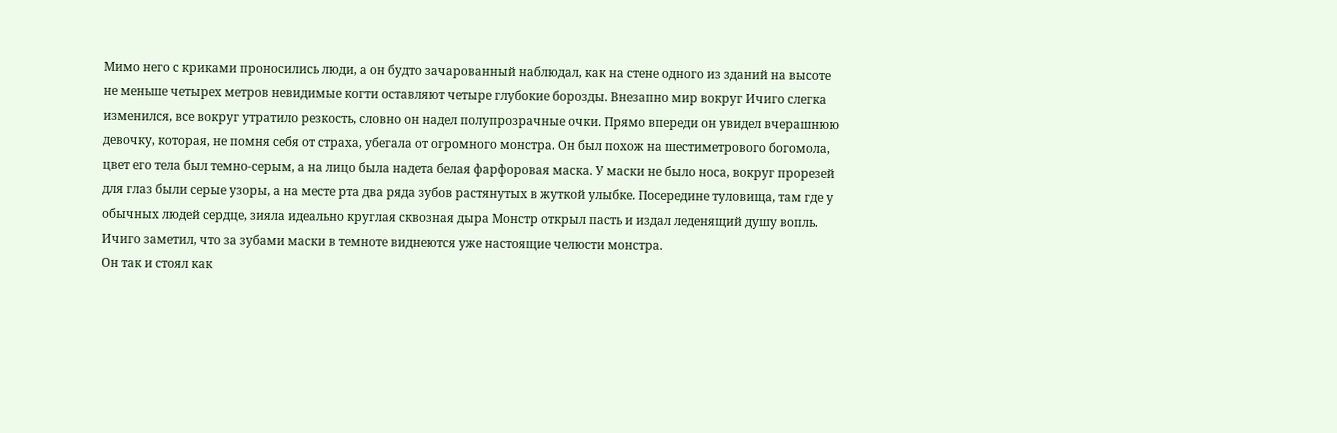Мимо него с криками проносились люди, а он будто зачарованный наблюдал, как на стене одного из зданий на высоте не меньше четырех метров невидимые когти оставляют четыре глубокие борозды. Внезапно мир вокруг Ичиго слегка изменился, все вокруг утратило резкость, словно он надел полупрозрачные очки. Прямо впереди он увидел вчерашнюю девочку, которая, не помня себя от страха, убегала от огромного монстра. Он был похож на шестиметрового богомола, цвет его тела был темно-серым, а на лицо была надета белая фарфоровая маска. У маски не было носа, вокруг прорезей для глаз были серые узоры, а на месте рта два ряда зубов растянутых в жуткой улыбке. Посередине туловища, там где у обычных людей сердце, зияла идеально круглая сквозная дыра Монстр открыл пасть и издал леденящий душу вопль. Ичиго заметил, что за зубами маски в темноте виднеются уже настоящие челюсти монстра.
Он так и стоял как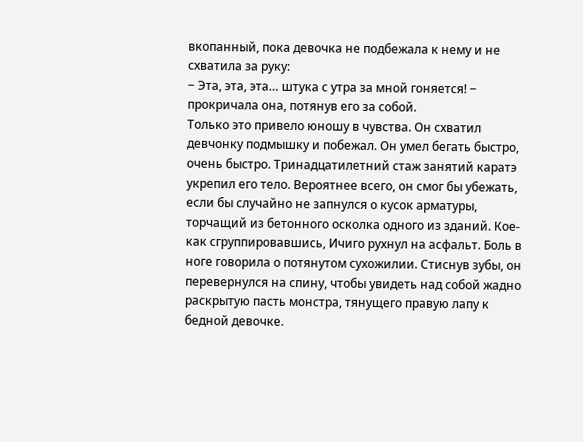вкопанный, пока девочка не подбежала к нему и не схватила за руку:
− Эта, эта, эта… штука с утра за мной гоняется! − прокричала она, потянув его за собой.
Только это привело юношу в чувства. Он схватил девчонку подмышку и побежал. Он умел бегать быстро, очень быстро. Тринадцатилетний стаж занятий каратэ укрепил его тело. Вероятнее всего, он смог бы убежать, если бы случайно не запнулся о кусок арматуры, торчащий из бетонного осколка одного из зданий. Кое-как сгруппировавшись, Ичиго рухнул на асфальт. Боль в ноге говорила о потянутом сухожилии. Стиснув зубы, он перевернулся на спину, чтобы увидеть над собой жадно раскрытую пасть монстра, тянущего правую лапу к бедной девочке.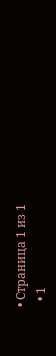• Страница 1 из 1
  • 1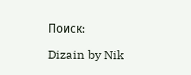Поиск:

Dizain by Nik